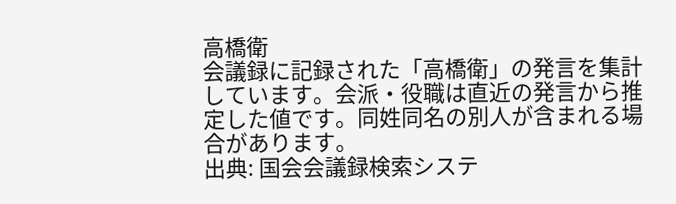高橋衛
会議録に記録された「高橋衛」の発言を集計しています。会派・役職は直近の発言から推定した値です。同姓同名の別人が含まれる場合があります。
出典: 国会会議録検索システ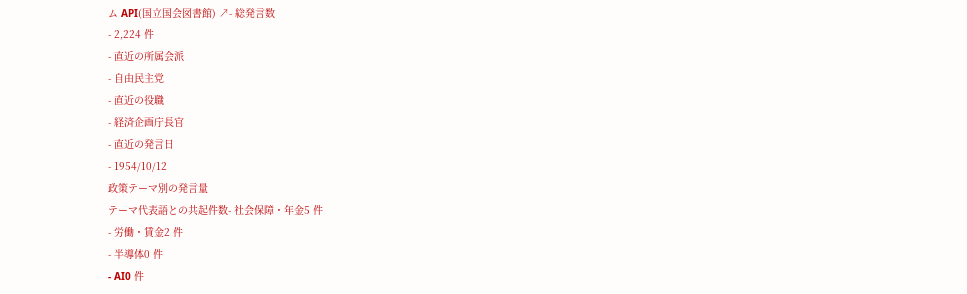ム API(国立国会図書館) ↗- 総発言数
- 2,224 件
- 直近の所属会派
- 自由民主党
- 直近の役職
- 経済企画庁長官
- 直近の発言日
- 1954/10/12
政策テーマ別の発言量
テーマ代表語との共起件数- 社会保障・年金5 件
- 労働・賃金2 件
- 半導体0 件
- AI0 件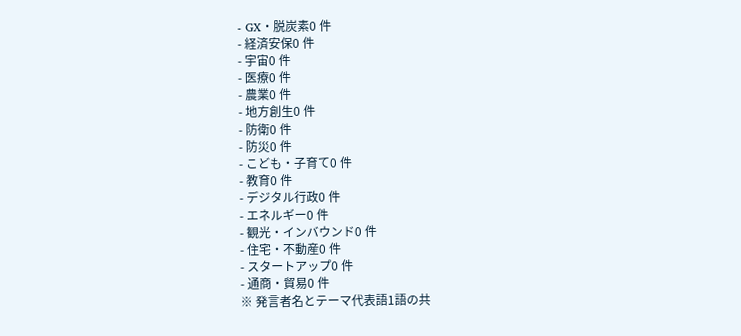- GX・脱炭素0 件
- 経済安保0 件
- 宇宙0 件
- 医療0 件
- 農業0 件
- 地方創生0 件
- 防衛0 件
- 防災0 件
- こども・子育て0 件
- 教育0 件
- デジタル行政0 件
- エネルギー0 件
- 観光・インバウンド0 件
- 住宅・不動産0 件
- スタートアップ0 件
- 通商・貿易0 件
※ 発言者名とテーマ代表語1語の共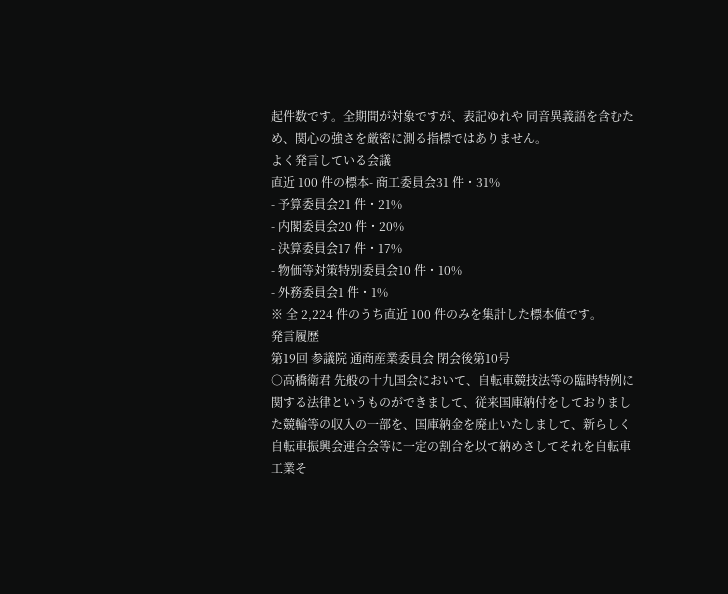起件数です。全期間が対象ですが、表記ゆれや 同音異義語を含むため、関心の強さを厳密に測る指標ではありません。
よく発言している会議
直近 100 件の標本- 商工委員会31 件・31%
- 予算委員会21 件・21%
- 内閣委員会20 件・20%
- 決算委員会17 件・17%
- 物価等対策特別委員会10 件・10%
- 外務委員会1 件・1%
※ 全 2,224 件のうち直近 100 件のみを集計した標本値です。
発言履歴
第19回 参議院 通商産業委員会 閉会後第10号
○高橋衛君 先般の十九国会において、自転車競技法等の臨時特例に関する法律というものができまして、従来国庫納付をしておりました競輪等の収入の一部を、国庫納金を廃止いたしまして、新らしく自転車振興会連合会等に一定の割合を以て納めさしてそれを自転車工業そ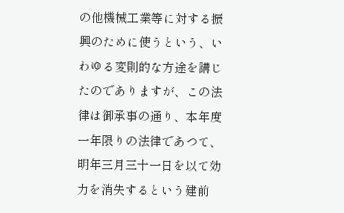の他機械工業等に対する振興のために使うという、いわゆる変則的な方途を講じたのでありますが、この法律は御承事の通り、本年度一年限りの法律であつて、明年三月三十一日を以て効力を消失するという建前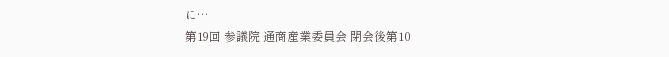に…
第19回 参議院 通商産業委員会 閉会後第10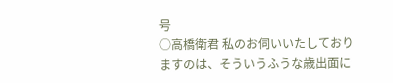号
○高橋衛君 私のお伺いいたしておりますのは、そういうふうな歳出面に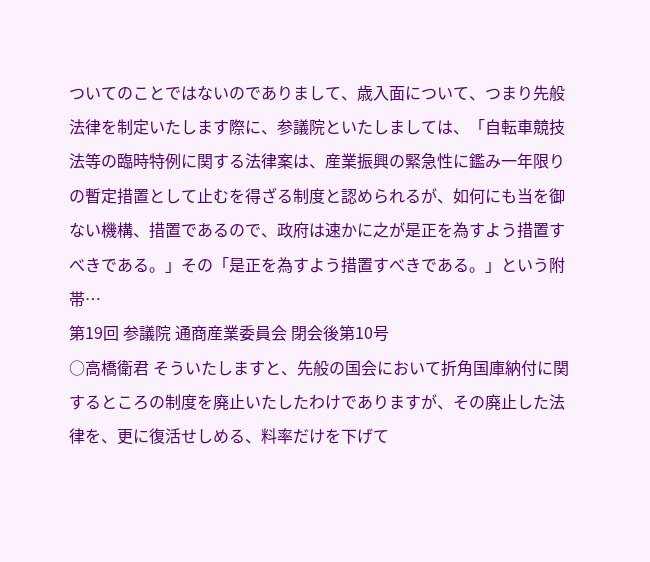ついてのことではないのでありまして、歳入面について、つまり先般法律を制定いたします際に、参議院といたしましては、「自転車競技法等の臨時特例に関する法律案は、産業振興の緊急性に鑑み一年限りの暫定措置として止むを得ざる制度と認められるが、如何にも当を御ない機構、措置であるので、政府は速かに之が是正を為すよう措置すべきである。」その「是正を為すよう措置すべきである。」という附帯…
第19回 参議院 通商産業委員会 閉会後第10号
○高橋衛君 そういたしますと、先般の国会において折角国庫納付に関するところの制度を廃止いたしたわけでありますが、その廃止した法律を、更に復活せしめる、料率だけを下げて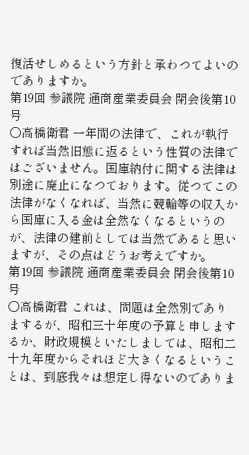復活せしめるという方針と承わつてよいのでありますか。
第19回 参議院 通商産業委員会 閉会後第10号
○高橋衛君 一年間の法律で、これが執行すれば当然旧態に返るという性質の法律ではございません。国庫納付に関する法律は別途に廃止になつております。従つてこの法律がなくなれば、当然に競輪等の収入から国庫に入る金は全然なくなるというのが、法律の建前としては当然であると思いますが、その点はどうお考えですか。
第19回 参議院 通商産業委員会 閉会後第10号
○高橋衛君 これは、問題は全然別でありまするが、昭和三十年度の予算と申しまするか、財政規模といたしましては、昭和二十九年度からそれほど大きくなるということは、到底我々は想定し得ないのでありま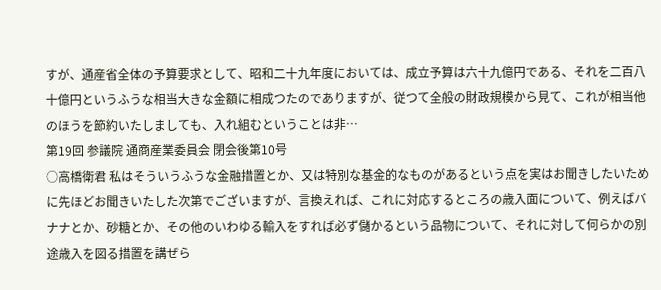すが、通産省全体の予算要求として、昭和二十九年度においては、成立予算は六十九億円である、それを二百八十億円というふうな相当大きな金額に相成つたのでありますが、従つて全般の財政規模から見て、これが相当他のほうを節約いたしましても、入れ組むということは非…
第19回 参議院 通商産業委員会 閉会後第10号
○高橋衛君 私はそういうふうな金融措置とか、又は特別な基金的なものがあるという点を実はお聞きしたいために先ほどお聞きいたした次第でございますが、言換えれば、これに対応するところの歳入面について、例えばバナナとか、砂糖とか、その他のいわゆる輸入をすれば必ず儲かるという品物について、それに対して何らかの別途歳入を図る措置を講ぜら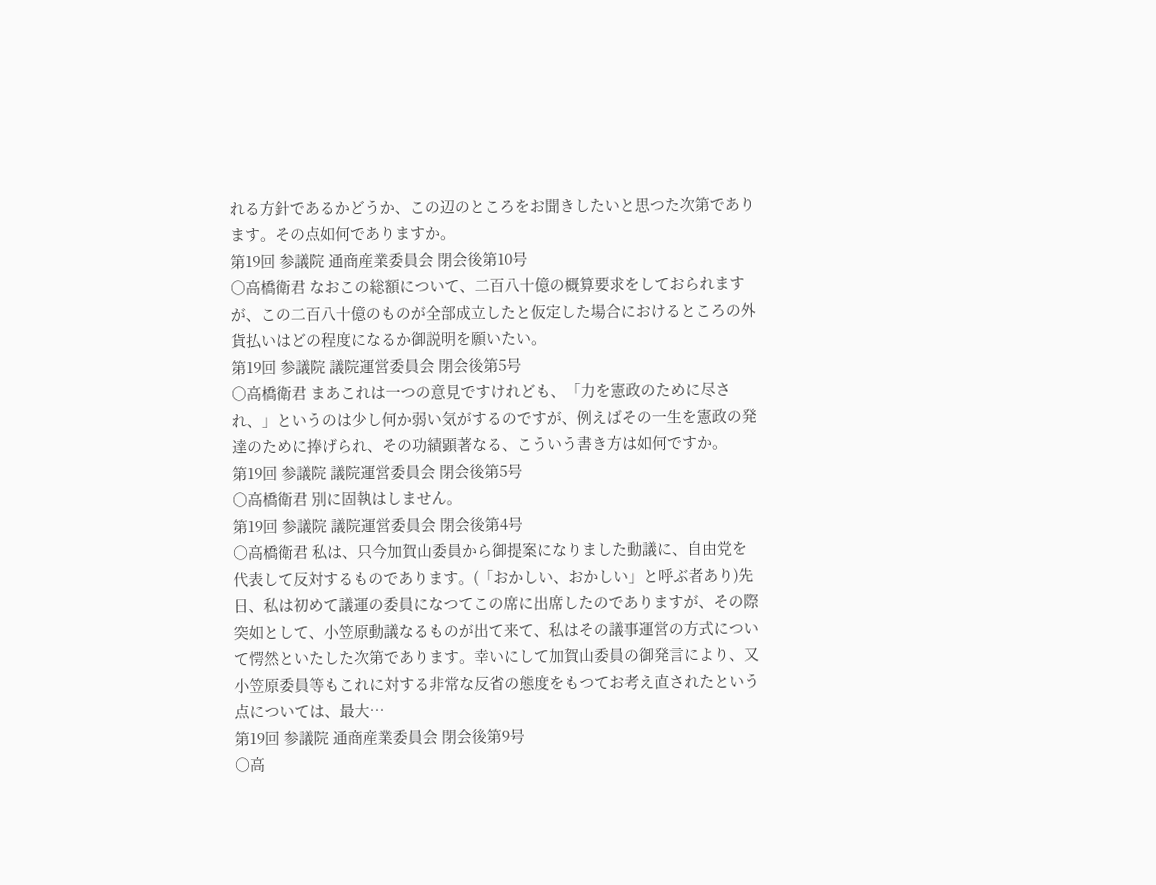れる方針であるかどうか、この辺のところをお聞きしたいと思つた次第であります。その点如何でありますか。
第19回 参議院 通商産業委員会 閉会後第10号
○高橋衛君 なおこの総額について、二百八十億の概算要求をしておられますが、この二百八十億のものが全部成立したと仮定した場合におけるところの外貨払いはどの程度になるか御説明を願いたい。
第19回 参議院 議院運営委員会 閉会後第5号
○高橋衛君 まあこれは一つの意見ですけれども、「力を憲政のために尽され、」というのは少し何か弱い気がするのですが、例えばその一生を憲政の発達のために捧げられ、その功績顕著なる、こういう書き方は如何ですか。
第19回 参議院 議院運営委員会 閉会後第5号
○高橋衛君 別に固執はしません。
第19回 参議院 議院運営委員会 閉会後第4号
○高橋衛君 私は、只今加賀山委員から御提案になりました動議に、自由党を代表して反対するものであります。(「おかしい、おかしい」と呼ぶ者あり)先日、私は初めて議運の委員になつてこの席に出席したのでありますが、その際突如として、小笠原動議なるものが出て来て、私はその議事運営の方式について愕然といたした次第であります。幸いにして加賀山委員の御発言により、又小笠原委員等もこれに対する非常な反省の態度をもつてお考え直されたという点については、最大…
第19回 参議院 通商産業委員会 閉会後第9号
○高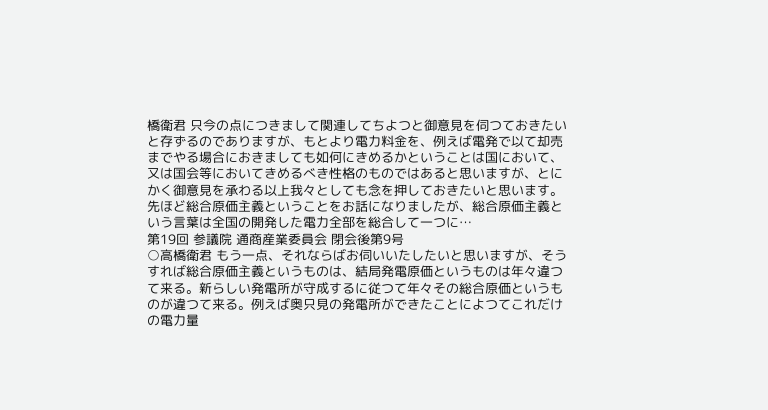橋衛君 只今の点につきまして関連してちよつと御意見を伺つておきたいと存ずるのでありますが、もとより電力料金を、例えば電発で以て却売までやる場合におきましても如何にきめるかということは国において、又は国会等においてきめるべき性格のものではあると思いますが、とにかく御意見を承わる以上我々としても念を押しておきたいと思います。 先ほど総合原価主義ということをお話になりましたが、総合原価主義という言葉は全国の開発した電力全部を総合して一つに…
第19回 参議院 通商産業委員会 閉会後第9号
○高橋衛君 もう一点、それならばお伺いいたしたいと思いますが、そうすれば総合原価主義というものは、結局発電原価というものは年々違つて来る。新らしい発電所が守成するに従つて年々その総合原価というものが違つて来る。例えば奥只見の発電所ができたことによつてこれだけの電力量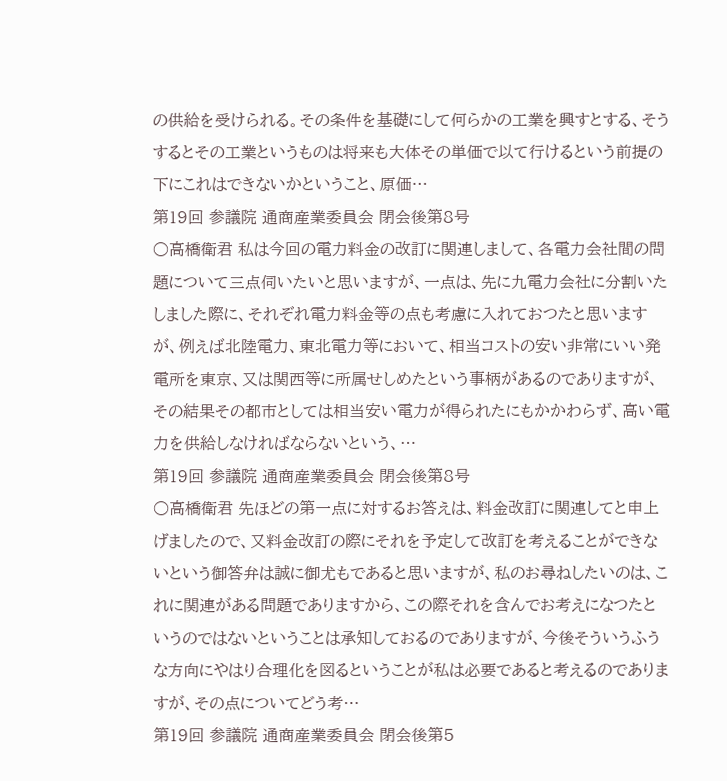の供給を受けられる。その条件を基礎にして何らかの工業を興すとする、そうするとその工業というものは将来も大体その単価で以て行けるという前提の下にこれはできないかということ、原価…
第19回 参議院 通商産業委員会 閉会後第8号
○高橋衛君 私は今回の電力料金の改訂に関連しまして、各電力会社間の問題について三点伺いたいと思いますが、一点は、先に九電力会社に分割いたしました際に、それぞれ電力料金等の点も考慮に入れておつたと思いますが、例えば北陸電力、東北電力等において、相当コストの安い非常にいい発電所を東京、又は関西等に所属せしめたという事柄があるのでありますが、その結果その都市としては相当安い電力が得られたにもかかわらず、高い電力を供給しなければならないという、…
第19回 参議院 通商産業委員会 閉会後第8号
○高橋衛君 先ほどの第一点に対するお答えは、料金改訂に関連してと申上げましたので、又料金改訂の際にそれを予定して改訂を考えることができないという御答弁は誠に御尤もであると思いますが、私のお尋ねしたいのは、これに関連がある問題でありますから、この際それを含んでお考えになつたというのではないということは承知しておるのでありますが、今後そういうふうな方向にやはり合理化を図るということが私は必要であると考えるのでありますが、その点についてどう考…
第19回 参議院 通商産業委員会 閉会後第5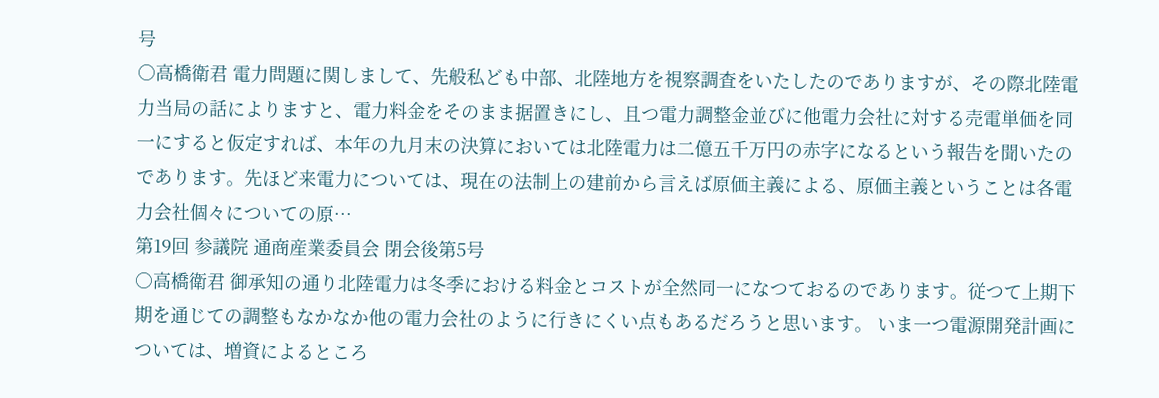号
○高橋衛君 電力問題に関しまして、先般私ども中部、北陸地方を視察調査をいたしたのでありますが、その際北陸電力当局の話によりますと、電力料金をそのまま据置きにし、且つ電力調整金並びに他電力会社に対する売電単価を同一にすると仮定すれば、本年の九月末の決算においては北陸電力は二億五千万円の赤字になるという報告を聞いたのであります。先ほど来電力については、現在の法制上の建前から言えば原価主義による、原価主義ということは各電力会社個々についての原…
第19回 参議院 通商産業委員会 閉会後第5号
○高橋衛君 御承知の通り北陸電力は冬季における料金とコストが全然同一になつておるのであります。従つて上期下期を通じての調整もなかなか他の電力会社のように行きにくい点もあるだろうと思います。 いま一つ電源開発計画については、増資によるところ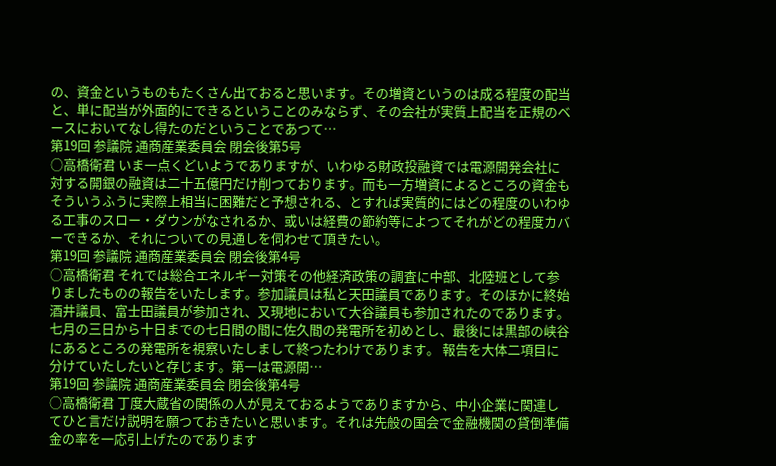の、資金というものもたくさん出ておると思います。その増資というのは成る程度の配当と、単に配当が外面的にできるということのみならず、その会社が実質上配当を正規のベースにおいてなし得たのだということであつて…
第19回 参議院 通商産業委員会 閉会後第5号
○高橋衛君 いま一点くどいようでありますが、いわゆる財政投融資では電源開発会社に対する開銀の融資は二十五億円だけ削つております。而も一方増資によるところの資金もそういうふうに実際上相当に困難だと予想される、とすれば実質的にはどの程度のいわゆる工事のスロー・ダウンがなされるか、或いは経費の節約等によつてそれがどの程度カバーできるか、それについての見通しを伺わせて頂きたい。
第19回 参議院 通商産業委員会 閉会後第4号
○高橋衛君 それでは総合エネルギー対策その他経済政策の調査に中部、北陸班として参りましたものの報告をいたします。参加議員は私と天田議員であります。そのほかに終始酒井議員、富士田議員が参加され、又現地において大谷議員も参加されたのであります。七月の三日から十日までの七日間の間に佐久間の発電所を初めとし、最後には黒部の峡谷にあるところの発電所を視察いたしまして終つたわけであります。 報告を大体二項目に分けていたしたいと存じます。第一は電源開…
第19回 参議院 通商産業委員会 閉会後第4号
○高橋衛君 丁度大蔵省の関係の人が見えておるようでありますから、中小企業に関連してひと言だけ説明を願つておきたいと思います。それは先般の国会で金融機関の貸倒準備金の率を一応引上げたのであります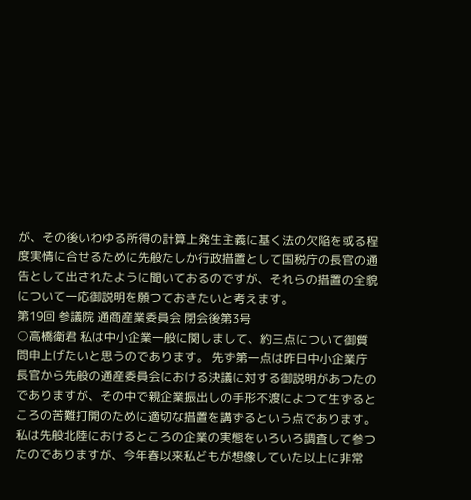が、その後いわゆる所得の計算上発生主義に基く法の欠陥を或る程度実情に合せるために先般たしか行政措置として国税庁の長官の通告として出されたように聞いておるのですが、それらの措置の全貌について一応御説明を願つておきたいと考えます。
第19回 参議院 通商産業委員会 閉会後第3号
○高橋衛君 私は中小企業一般に関しまして、約三点について御質問申上げたいと思うのであります。 先ず第一点は昨日中小企業庁長官から先般の通産委員会における決議に対する御説明があつたのでありますが、その中で親企業振出しの手形不渡によつて生ずるところの苦難打開のために適切な措置を講ずるという点であります。私は先般北陸におけるところの企業の実態をいろいろ調査して参つたのでありますが、今年春以来私どもが想像していた以上に非常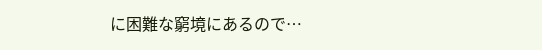に困難な窮境にあるので…